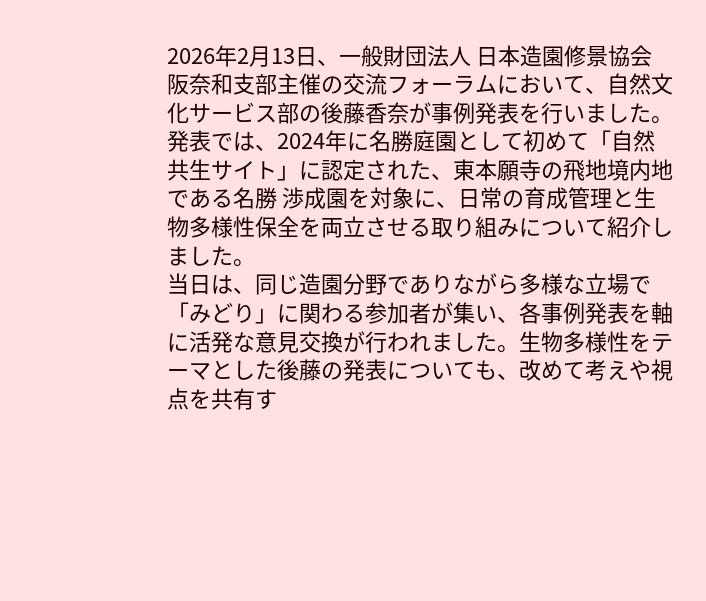2026年2月13日、一般財団法人 日本造園修景協会 阪奈和支部主催の交流フォーラムにおいて、自然文化サービス部の後藤香奈が事例発表を行いました。発表では、2024年に名勝庭園として初めて「自然共生サイト」に認定された、東本願寺の飛地境内地である名勝 渉成園を対象に、日常の育成管理と生物多様性保全を両立させる取り組みについて紹介しました。
当日は、同じ造園分野でありながら多様な立場で「みどり」に関わる参加者が集い、各事例発表を軸に活発な意見交換が行われました。生物多様性をテーマとした後藤の発表についても、改めて考えや視点を共有す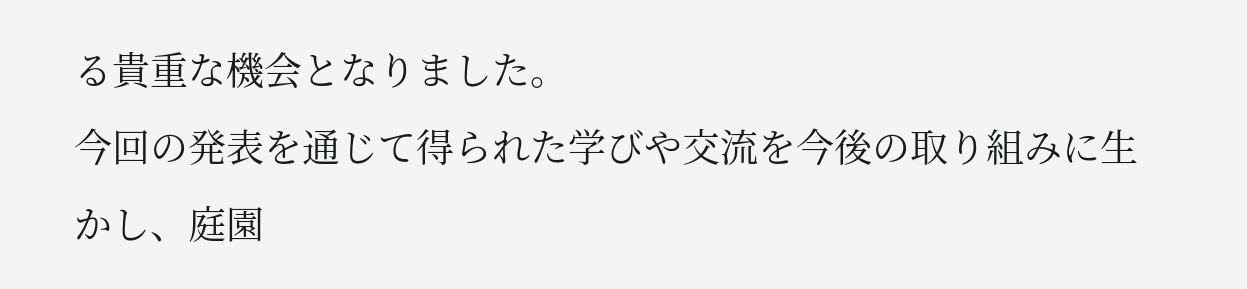る貴重な機会となりました。
今回の発表を通じて得られた学びや交流を今後の取り組みに生かし、庭園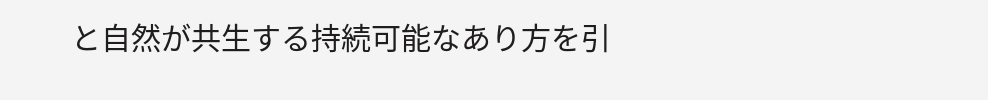と自然が共生する持続可能なあり方を引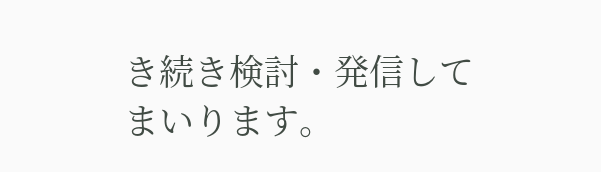き続き検討・発信してまいります。